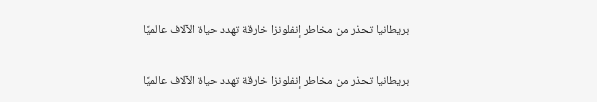بريطانيا تحذر من مخاطر إنفلونزا خارقة تهدد حياة الآلاف عالميًا

بريطانيا تحذر من مخاطر إنفلونزا خارقة تهدد حياة الآلاف عالميًا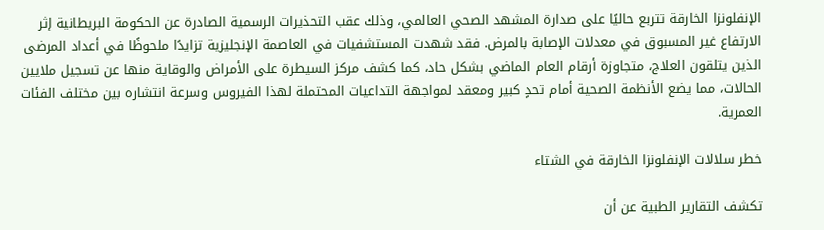الإنفلونزا الخارقة تتربع حاليًا على صدارة المشهد الصحي العالمي، وذلك عقب التحذيرات الرسمية الصادرة عن الحكومة البريطانية إثر الارتفاع غير المسبوق في معدلات الإصابة بالمرض. فقد شهدت المستشفيات في العاصمة الإنجليزية تزايدًا ملحوظًا في أعداد المرضى الذين يتلقون العلاج، متجاوزة أرقام العام الماضي بشكل حاد، كما كشف مركز السيطرة على الأمراض والوقاية منها عن تسجيل ملايين الحالات، مما يضع الأنظمة الصحية أمام تحدٍ كبير ومعقد لمواجهة التداعيات المحتملة لهذا الفيروس وسرعة انتشاره بين مختلف الفئات العمرية.

خطر سلالات الإنفلونزا الخارقة في الشتاء

تكشف التقارير الطبية عن أن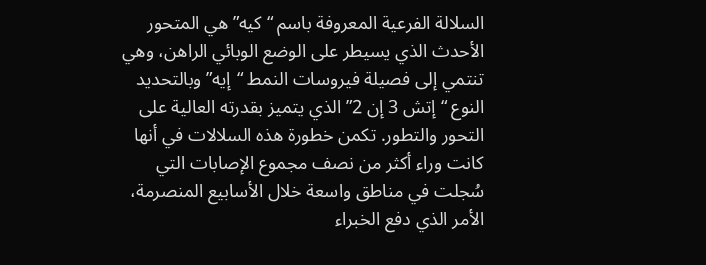السلالة الفرعية المعروفة باسم “كيه” هي المتحور الأحدث الذي يسيطر على الوضع الوبائي الراهن، وهي تنتمي إلى فصيلة فيروسات النمط “إيه” وبالتحديد النوع “إتش 3 إن 2” الذي يتميز بقدرته العالية على التحور والتطور. تكمن خطورة هذه السلالات في أنها كانت وراء أكثر من نصف مجموع الإصابات التي سُجلت في مناطق واسعة خلال الأسابيع المنصرمة، الأمر الذي دفع الخبراء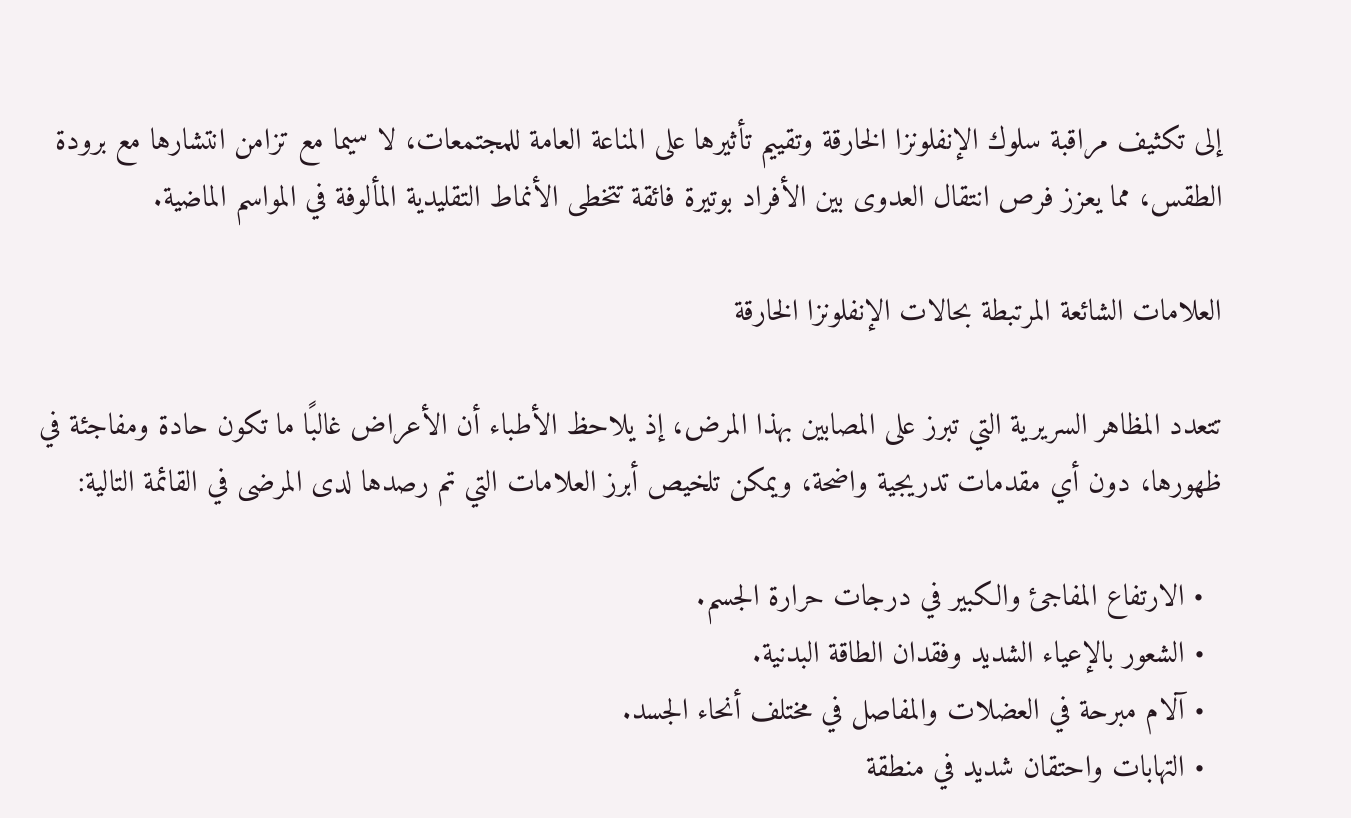إلى تكثيف مراقبة سلوك الإنفلونزا الخارقة وتقييم تأثيرها على المناعة العامة للمجتمعات، لا سيما مع تزامن انتشارها مع برودة الطقس، مما يعزز فرص انتقال العدوى بين الأفراد بوتيرة فائقة تتخطى الأنماط التقليدية المألوفة في المواسم الماضية.

العلامات الشائعة المرتبطة بحالات الإنفلونزا الخارقة

تتعدد المظاهر السريرية التي تبرز على المصابين بهذا المرض، إذ يلاحظ الأطباء أن الأعراض غالبًا ما تكون حادة ومفاجئة في ظهورها، دون أي مقدمات تدريجية واضحة، ويمكن تلخيص أبرز العلامات التي تم رصدها لدى المرضى في القائمة التالية:

  • الارتفاع المفاجئ والكبير في درجات حرارة الجسم.
  • الشعور بالإعياء الشديد وفقدان الطاقة البدنية.
  • آلام مبرحة في العضلات والمفاصل في مختلف أنحاء الجسد.
  • التهابات واحتقان شديد في منطقة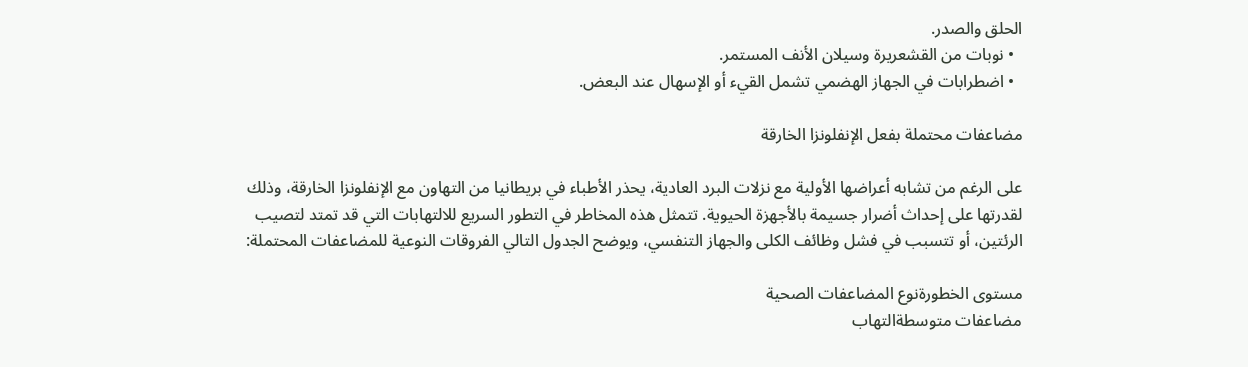الحلق والصدر.
  • نوبات من القشعريرة وسيلان الأنف المستمر.
  • اضطرابات في الجهاز الهضمي تشمل القيء أو الإسهال عند البعض.

مضاعفات محتملة بفعل الإنفلونزا الخارقة

على الرغم من تشابه أعراضها الأولية مع نزلات البرد العادية، يحذر الأطباء في بريطانيا من التهاون مع الإنفلونزا الخارقة، وذلك لقدرتها على إحداث أضرار جسيمة بالأجهزة الحيوية. تتمثل هذه المخاطر في التطور السريع للالتهابات التي قد تمتد لتصيب الرئتين، أو تتسبب في فشل وظائف الكلى والجهاز التنفسي، ويوضح الجدول التالي الفروقات النوعية للمضاعفات المحتملة:

مستوى الخطورةنوع المضاعفات الصحية
مضاعفات متوسطةالتهاب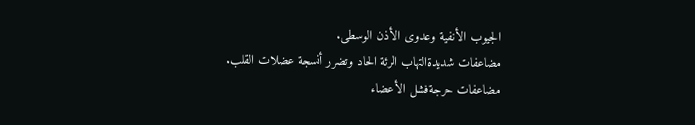الجيوب الأنفية وعدوى الأذن الوسطى.
مضاعفات شديدةالتهاب الرئة الحاد وتضرر أنسجة عضلات القلب.
مضاعفات حرجةفشل الأعضاء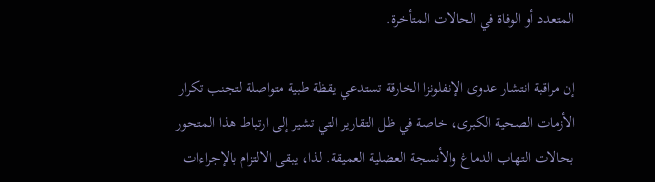المتعدد أو الوفاة في الحالات المتأخرة.

إن مراقبة انتشار عدوى الإنفلونزا الخارقة تستدعي يقظة طبية متواصلة لتجنب تكرار الأزمات الصحية الكبرى، خاصة في ظل التقارير التي تشير إلى ارتباط هذا المتحور بحالات التهاب الدماغ والأنسجة العضلية العميقة. لذا، يبقى الالتزام بالإجراءات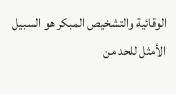الوقائية والتشخيص المبكر هو السبيل الأمثل للحد من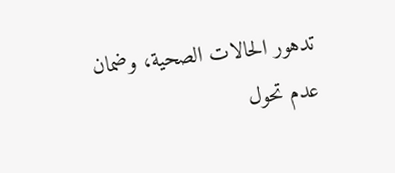تدهور الحالات الصحية، وضمان عدم تحول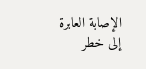الإصابة العابرة إلى خطر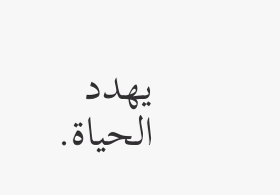يهدد الحياة.